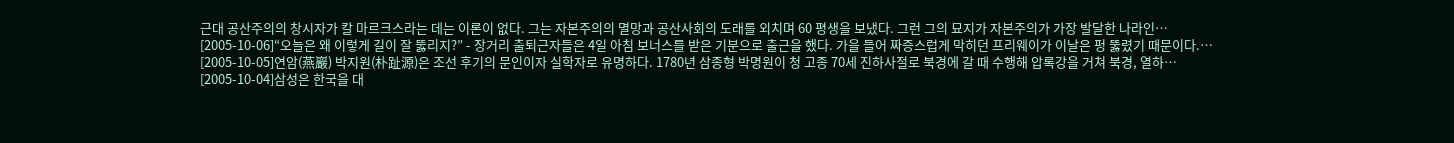근대 공산주의의 창시자가 칼 마르크스라는 데는 이론이 없다. 그는 자본주의의 멸망과 공산사회의 도래를 외치며 60 평생을 보냈다. 그런 그의 묘지가 자본주의가 가장 발달한 나라인…
[2005-10-06]“오늘은 왜 이렇게 길이 잘 뚫리지?” - 장거리 출퇴근자들은 4일 아침 보너스를 받은 기분으로 출근을 했다. 가을 들어 짜증스럽게 막히던 프리웨이가 이날은 펑 뚫렸기 때문이다.…
[2005-10-05]연암(燕巖) 박지원(朴趾源)은 조선 후기의 문인이자 실학자로 유명하다. 1780년 삼종형 박명원이 청 고종 70세 진하사절로 북경에 갈 때 수행해 압록강을 거쳐 북경, 열하…
[2005-10-04]삼성은 한국을 대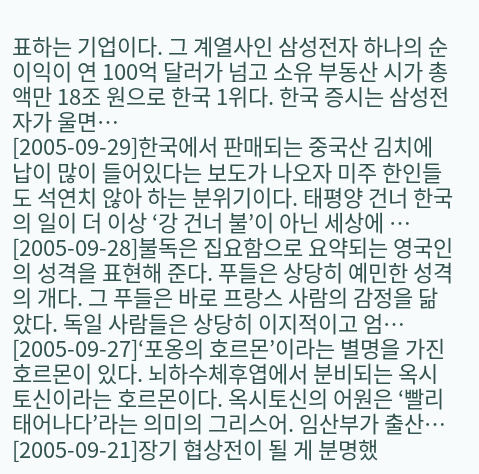표하는 기업이다. 그 계열사인 삼성전자 하나의 순이익이 연 100억 달러가 넘고 소유 부동산 시가 총액만 18조 원으로 한국 1위다. 한국 증시는 삼성전자가 울면…
[2005-09-29]한국에서 판매되는 중국산 김치에 납이 많이 들어있다는 보도가 나오자 미주 한인들도 석연치 않아 하는 분위기이다. 태평양 건너 한국의 일이 더 이상 ‘강 건너 불’이 아닌 세상에 …
[2005-09-28]불독은 집요함으로 요약되는 영국인의 성격을 표현해 준다. 푸들은 상당히 예민한 성격의 개다. 그 푸들은 바로 프랑스 사람의 감정을 닮았다. 독일 사람들은 상당히 이지적이고 엄…
[2005-09-27]‘포옹의 호르몬’이라는 별명을 가진 호르몬이 있다. 뇌하수체후엽에서 분비되는 옥시토신이라는 호르몬이다. 옥시토신의 어원은 ‘빨리 태어나다’라는 의미의 그리스어. 임산부가 출산…
[2005-09-21]장기 협상전이 될 게 분명했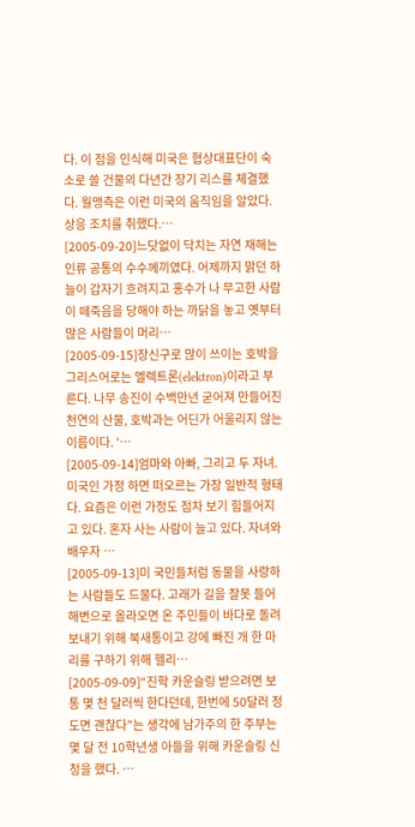다. 이 점을 인식해 미국은 협상대표단이 숙소로 쓸 건물의 다년간 장기 리스를 체결했다. 월맹측은 이런 미국의 움직임을 알았다. 상응 조치를 취했다.…
[2005-09-20]느닷없이 닥치는 자연 재해는 인류 공통의 수수께끼였다. 어제까지 맑던 하늘이 갑자기 흐려지고 홍수가 나 무고한 사람이 떼죽음을 당해야 하는 까닭을 놓고 옛부터 많은 사람들이 머리…
[2005-09-15]장신구로 많이 쓰이는 호박을 그리스어로는 엘렉트론(elektron)이라고 부른다. 나무 송진이 수백만년 굳어져 만들어진 천연의 산물, 호박과는 어딘가 어울리지 않는 이름이다. ‘…
[2005-09-14]엄마와 아빠, 그리고 두 자녀. 미국인 가정 하면 떠오르는 가장 일반적 형태다. 요즘은 이런 가정도 점차 보기 힘들어지고 있다. 혼자 사는 사람이 늘고 있다. 자녀와 배우자 …
[2005-09-13]미 국민들처럼 동물을 사랑하는 사람들도 드물다. 고래가 길을 잘못 들어 해변으로 올라오면 온 주민들이 바다로 돌려보내기 위해 북새통이고 강에 빠진 개 한 마리를 구하기 위해 헬리…
[2005-09-09]“진학 카운슬링 받으려면 보통 몇 천 달러씩 한다던데, 한번에 50달러 정도면 괜찮다”는 생각에 남가주의 한 주부는 몇 달 전 10학년생 아들을 위해 카운슬링 신청을 했다. …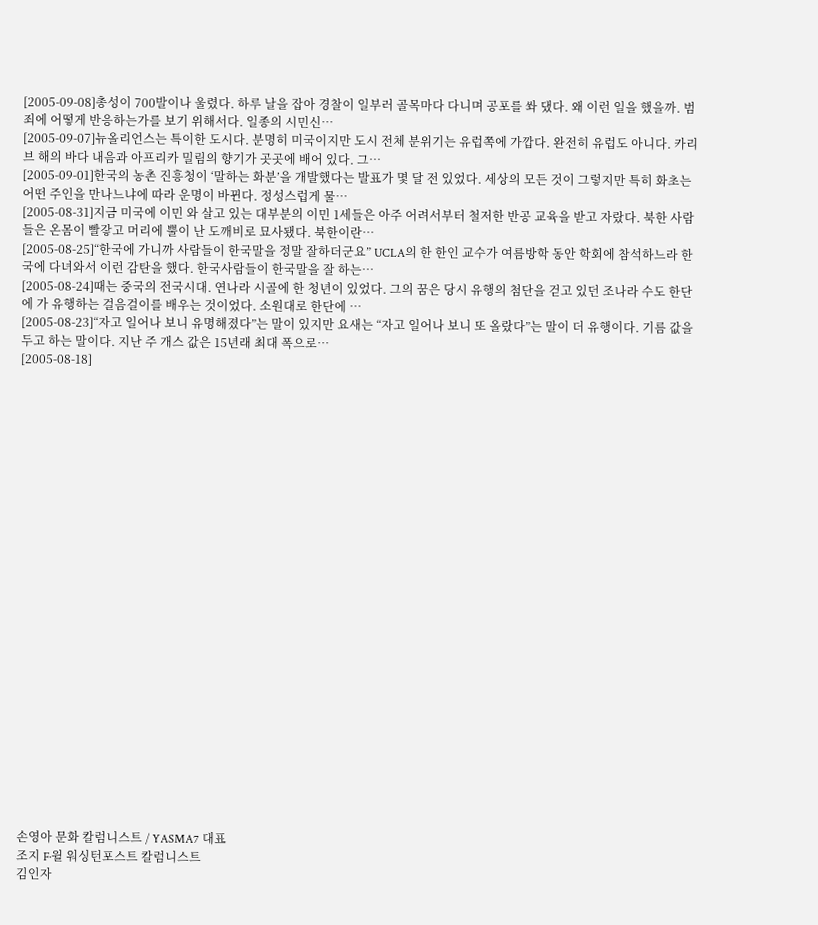[2005-09-08]총성이 700발이나 울렸다. 하루 날을 잡아 경찰이 일부러 골목마다 다니며 공포를 쏴 댔다. 왜 이런 일을 했을까. 범죄에 어떻게 반응하는가를 보기 위해서다. 일종의 시민신…
[2005-09-07]뉴올리언스는 특이한 도시다. 분명히 미국이지만 도시 전체 분위기는 유럽쪽에 가깝다. 완전히 유럽도 아니다. 카리브 해의 바다 내음과 아프리카 밀림의 향기가 곳곳에 배어 있다. 그…
[2005-09-01]한국의 농촌 진흥청이 ‘말하는 화분’을 개발했다는 발표가 몇 달 전 있었다. 세상의 모든 것이 그렇지만 특히 화초는 어떤 주인을 만나느냐에 따라 운명이 바뀐다. 정성스럽게 물…
[2005-08-31]지금 미국에 이민 와 살고 있는 대부분의 이민 1세들은 아주 어려서부터 철저한 반공 교육을 받고 자랐다. 북한 사람들은 온몸이 빨갛고 머리에 뿔이 난 도깨비로 묘사됐다. 북한이란…
[2005-08-25]“한국에 가니까 사람들이 한국말을 정말 잘하더군요” UCLA의 한 한인 교수가 여름방학 동안 학회에 참석하느라 한국에 다녀와서 이런 감탄을 했다. 한국사람들이 한국말을 잘 하는…
[2005-08-24]때는 중국의 전국시대. 연나라 시골에 한 청년이 있었다. 그의 꿈은 당시 유행의 첨단을 걷고 있던 조나라 수도 한단에 가 유행하는 걸음걸이를 배우는 것이었다. 소원대로 한단에 …
[2005-08-23]“자고 일어나 보니 유명해졌다”는 말이 있지만 요새는 “자고 일어나 보니 또 올랐다”는 말이 더 유행이다. 기름 값을 두고 하는 말이다. 지난 주 개스 값은 15년래 최대 폭으로…
[2005-08-18]

























손영아 문화 칼럼니스트 / YASMA7 대표
조지 F·윌 워싱턴포스트 칼럼니스트
김인자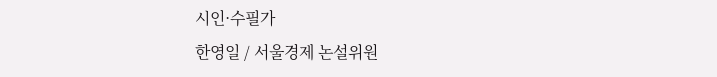시인·수필가
한영일 / 서울경제 논설위원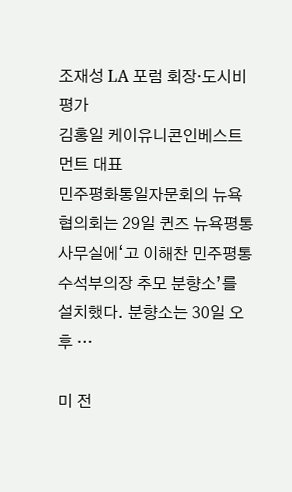조재성 LA 포럼 회장·도시비평가
김홍일 케이유니콘인베스트먼트 대표
민주평화통일자문회의 뉴욕협의회는 29일 퀸즈 뉴욕평통 사무실에‘고 이해찬 민주평통 수석부의장 추모 분향소’를 설치했다. 분향소는 30일 오후 …

미 전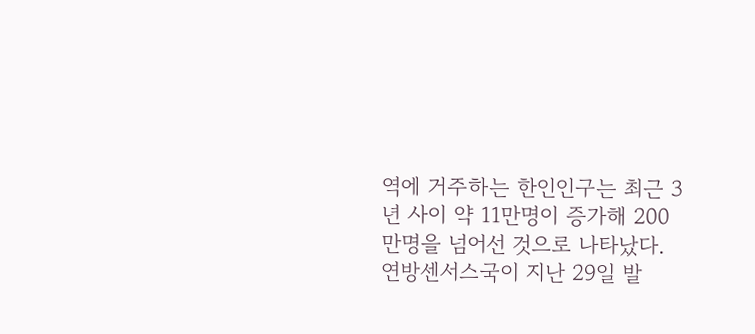역에 거주하는 한인인구는 최근 3년 사이 약 11만명이 증가해 200만명을 넘어선 것으로 나타났다. 연방센서스국이 지난 29일 발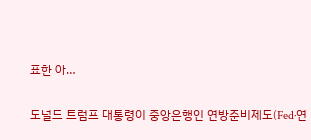표한 아…

도널드 트럼프 대통령이 중앙은행인 연방준비제도(Fed·연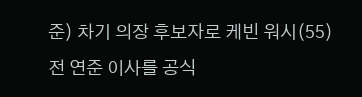준) 차기 의장 후보자로 케빈 워시(55) 전 연준 이사를 공식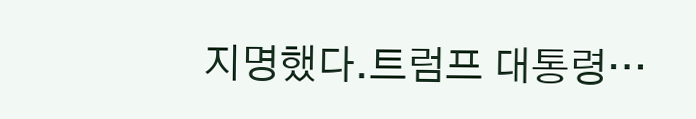지명했다.트럼프 대통령…